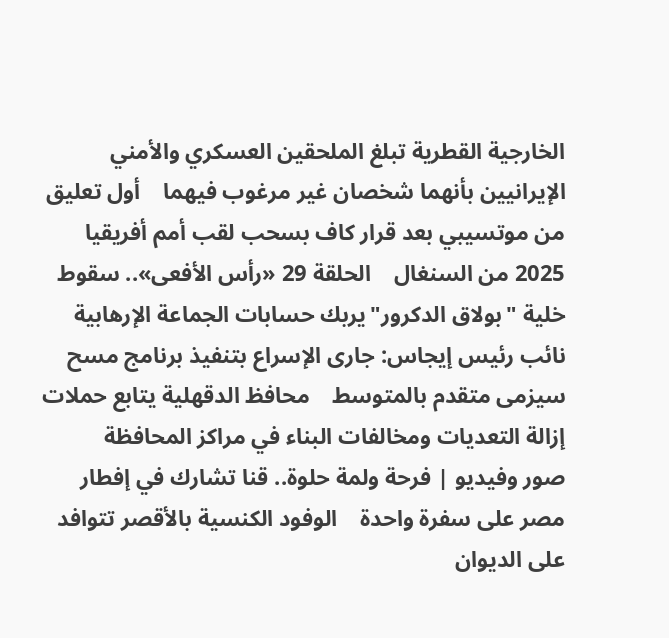الخارجية القطرية تبلغ الملحقين العسكري والأمني الإيرانيين بأنهما شخصان غير مرغوب فيهما    أول تعليق من موتسيبي بعد قرار كاف بسحب لقب أمم أفريقيا 2025 من السنغال    الحلقة 29 «رأس الأفعى».. سقوط خلية "بولاق الدكرور"يربك حسابات الجماعة الإرهابية    نائب رئيس إيجاس: جارى الإسراع بتنفيذ برنامج مسح سيزمى متقدم بالمتوسط    محافظ الدقهلية يتابع حملات إزالة التعديات ومخالفات البناء في مراكز المحافظة    صور وفيديو | فرحة ولمة حلوة.. قنا تشارك في إفطار مصر على سفرة واحدة    الوفود الكنسية بالأقصر تتوافد على الديوان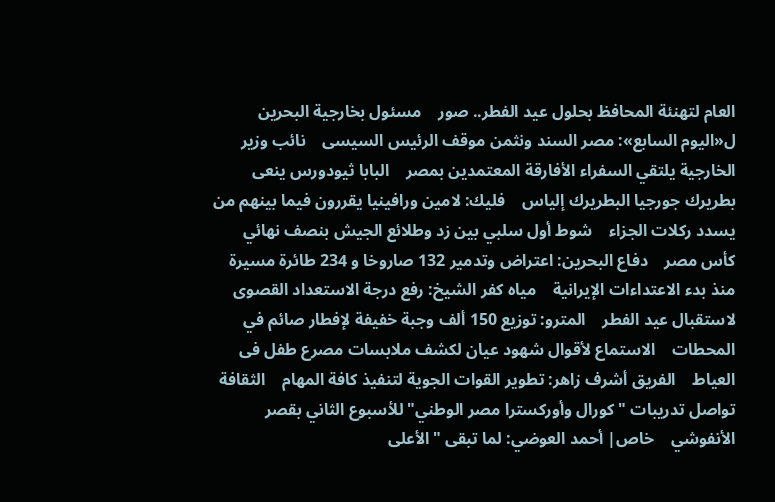العام لتهنئة المحافظ بحلول عيد الفطر.. صور    مسئول بخارجية البحرين ل«اليوم السابع»: مصر السند ونثمن موقف الرئيس السيسى    نائب وزير الخارجية يلتقي السفراء الأفارقة المعتمدين بمصر    البابا ثيودورس ينعى بطريرك جورجيا البطريرك إلياس    فليك: لامين ورافينيا يقررون فيما بينهم من يسدد ركلات الجزاء    شوط أول سلبي بين زد وطلائع الجيش بنصف نهائي كأس مصر    دفاع البحرين: اعتراض وتدمير 132 صاروخا و 234 طائرة مسيرة منذ بدء الاعتداءات الإيرانية    مياه كفر الشيخ: رفع درجة الاستعداد القصوى لاستقبال عيد الفطر    المترو: توزيع 150 ألف وجبة خفيفة لإفطار صائم في المحطات    الاستماع لأقوال شهود عيان لكشف ملابسات مصرع طفل فى العياط    الفريق أشرف زاهر: تطوير القوات الجوية لتنفيذ كافة المهام    الثقافة تواصل تدريبات "كورال وأوركسترا مصر الوطني" للأسبوع الثاني بقصر الأنفوشي    خاص| أحمد العوضي: لما تبقى "الأعلى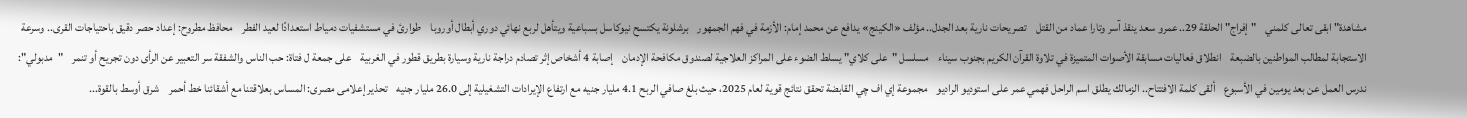مشاهدة" ابقى تعالى كلمني    "إفراج" الحلقة 29.. عمرو سعد ينقذ آسر وتارا عماد من القتل    تصريحات نارية بعد الجدل.. مؤلف «الكينج» يدافع عن محمد إمام: الأزمة في فهم الجمهور    برشلونة يكتسح نيوكاسل بسباعية ويتأهل لربع نهائي دوري أبطال أوروبا    طوارئ في مستشفيات دمياط استعدادًا لعيد الفطر    محافظ مطروح: إعداد حصر دقيق باحتياجات القرى.. وسرعة الاستجابة لمطالب المواطنين بالضبعة    انطلاق فعاليات مسابقة الأصوات المتميزة في تلاوة القرآن الكريم بجنوب سيناء    مسلسل "على كلاي" يسلط الضوء على المراكز العلاجية لصندوق مكافحة الإدمان    إصابة 4 أشخاص إثر تصادم دراجة نارية وسيارة بطريق قطور في الغربية    على جمعة ل فتاة: حب الناس والشفقة سر التعبير عن الرأى دون تجريح أو تنمر    "مدبولي": ندرس العمل عن بعد يومين في الأسبوع    ألقى كلمة الافتتاح.. الزمالك يطلق اسم الراحل فهمي عمر على استوديو الراديو    مجموعة إي اف چي القابضة تحقق نتائج قوية لعام 2025، حيث بلغ صافي الربح 4.1 مليار جنيه مع ارتفاع الإيرادات التشغيلية إلى 26.0 مليار جنيه    تحذير إعلامى مصرى: المساس بعلاقتنا مع أشقائنا خط أحمر    شرق أوسط بالقوة...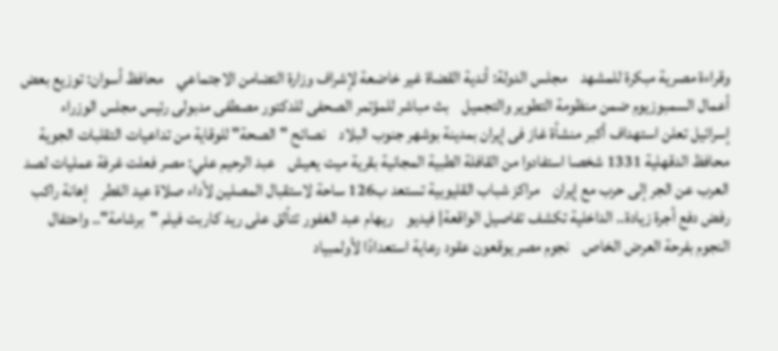وقراءة مصرية مبكرة للمشهد    مجلس الدولة: أندية القضاة غير خاضعة لإشراف وزارة التضامن الاجتماعي    محافظ أسوان: توزيع بعض أعمال السمبوزيوم ضمن منظومة التطوير والتجميل    بث مباشر للمؤتمر الصحفى للدكتور مصطفى مدبولى رئيس مجلس الوزراء    إسرائيل تعلن استهداف أكبر منشأة غاز فى إيران بمدينة بوشهر جنوب البلاد    نصائح "الصحة" للوقاية من تداعيات التقلبات الجوية    محافظ الدقهلية 1331 شخصا استفادوا من القافلة الطبية المجانية بقرية ميت يعيش    عبد الرحيم علي: مصر فعلت غرفة عمليات لصد العرب عن الجر إلى حرب مع إيران    مراكز شباب القليوبية تستعد ب126 ساحة لاستقبال المصلين لأداء صلاة عيد الفطر    إهانة راكب رفض دفع أجرة زيادة.. الداخلية تكشف تفاصيل الواقعة| فيديو    ريهام عبد الغفور تتألق على ريد كاربت فيلم "برشامة".. واحتفال النجوم بفرحة العرض الخاص    نجوم مصر يوقعون عقود رعاية استعدادًا لأولمبياد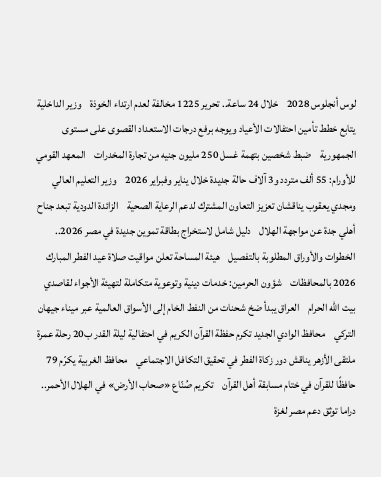لوس أنجلوس 2028    خلال 24 ساعة.. تحرير 1225 مخالفة لعدم ارتداء الخوذة    وزير الداخلية يتابع خطط تأمين احتفالات الأعياد ويوجه برفع درجات الاستعداد القصوى على مستوى الجمهورية    ضبط شخصين بتهمة غسل 250 مليون جنيه من تجارة المخدرات    المعهد القومي للأورام: 55 ألف متردد و3 آلاف حالة جديدة خلال يناير وفبراير 2026    وزير التعليم العالي ومجدي يعقوب يناقشان تعزيز التعاون المشترك لدعم الرعاية الصحية    الزائدة الدودية تبعد جناح أهلي جدة عن مواجهة الهلال    دليل شامل لاستخراج بطاقة تموين جديدة في مصر 2026.. الخطوات والأوراق المطلوبة بالتفصيل    هيئة المساحة تعلن مواقيت صلاة عيد الفطر المبارك 2026 بالمحافظات    شؤون الحرمين: خدمات دينية وتوعوية متكاملة لتهيئة الأجواء لقاصدي بيت الله الحرام    العراق يبدأ ضخ شحنات من النفط الخام إلى الأسواق العالمية عبر ميناء جيهان التركي    محافظ الوادي الجديد تكرم حفظة القرآن الكريم في احتفالية ليلة القدر ب20 رحلة عمرة    ملتقى الأزهر يناقش دور زكاة الفطر في تحقيق التكافل الاجتماعي    محافظ الغربية يكرّم 79 حافظًا للقرآن في ختام مسابقة أهل القرآن    تكريم صُنّاع «صحاب الأرض» في الهلال الأحمر.. دراما توثق دعم مصر لغزة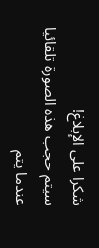شكرا على الإبلاغ!
سيتم حجب هذه الصورة تلقائيا عندما يتم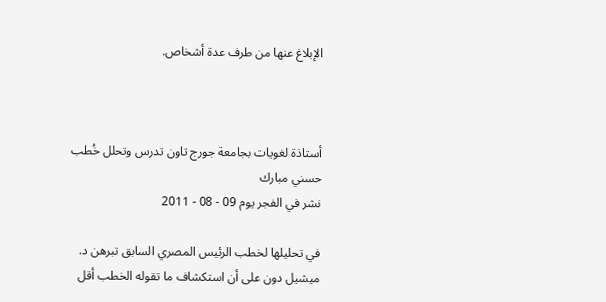الإبلاغ عنها من طرف عدة أشخاص.



أستاذة لغويات بجامعة جورج تاون تدرس وتحلل خُطب حسني مبارك
نشر في الفجر يوم 09 - 08 - 2011

في تحليلها لخطب الرئيس المصري السابق تبرهن د. ميشيل دون على أن استكشاف ما تقوله الخطب أقل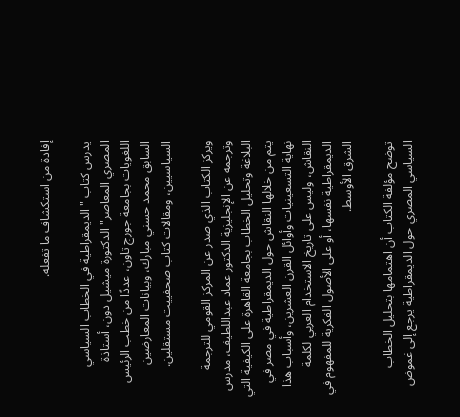إفادة من استكشاف ما تفعله.

يدرس كتاب "الديمقراطية في الخطاب السياسي المصري المعاصر" الدكتورة ميشيل دون، أستاذة اللغويات بجامعة جورج تاون، عددًا من خطب الرئيس السابق محمد حسني مبارك، وبيانات المعارضين السياسيين، ومقالات كتاب صحفييت مستقلين.

ويركز الكتاب الذي صدر عن المركز القومي للترجمة وترجمه عن الإنجليزية الدكتور عماد عبداللطيف، مدرس البلاغة وتحليل الخطاب بجامعة القاهرة على الكيفية التي يتم من خلالها النقاش حول الديمقراطية في مصر في نهاية التسعينيات وأوائل القرن العشرين، وأسباب هذا النقاش، وليس على تاريخ الاستخدام العربي لكلمة الديمقراطية نفسها، أو على الأصول الفكرية للمفهوم في الشرق الأوسط.

توضح مؤلفة الكتاب أن اهتمامها بتحليل الخطاب السياسي المصري حول الديمقراطية يرجع إلى غموض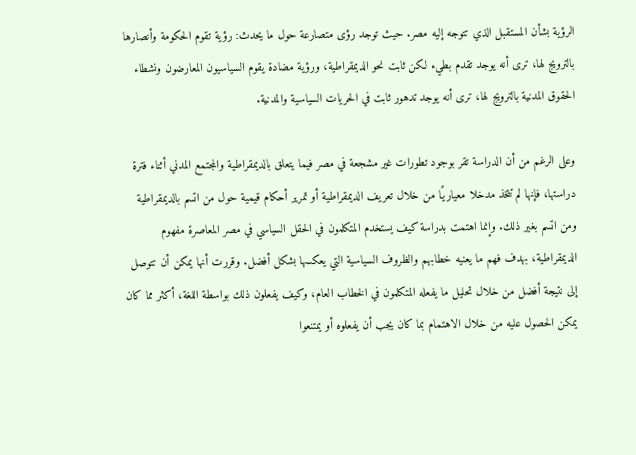الرؤية بشأن المستقبل الذي تتوجه إليه مصر. حيث توجد رؤى متصارعة حول ما يحدث: رؤية تقوم الحكومة وأنصارها بالترويج لها، ترى أنه يوجد تقدم بطيء لكن ثابت نحو الديمقراطية، ورؤية مضادة يقوم السياسيون المعارضون ونشطاء الحقوق المدنية بالترويج لها، ترى أنه يوجد تدهور ثابت في الحريات السياسية والمدنية.

وعلى الرغم من أن الدراسة تقر بوجود تطورات غير مشجعة في مصر فيما يتعلق بالديمقراطية والمجتمع المدني أثناء فترة دراستها، فإنها لم تتخذ مدخلا معياريًا من خلال تعريف الديمقراطية أو تمرير أحكام قيمية حول من اتسم بالديمقراطية ومن اتسم بغير ذلك. وإنما اهتمت بدراسة كيف يستخدم المتكلمون في الحقل السياسي في مصر المعاصرة مفهوم الديمقراطية، بهدف فهم ما يعنيه خطابهم والظروف السياسية التي يعكسها بشكل أفضل. وقررت أنها يمكن أن تتوصل إلى نتيجة أفضل من خلال تحليل ما يفعله المتكلمون في الخطاب العام، وكيف يفعلون ذلك بواسطة اللغة، أكثر مما كان يمكن الحصول عليه من خلال الاهتمام بما كان يجب أن يفعلوه أو يمتنعوا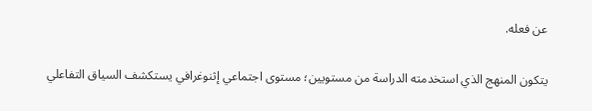عن فعله.

يتكون المنهج الذي استخدمته الدراسة من مستويين؛ مستوى اجتماعي إثنوغرافي يستكشف السياق التفاعلي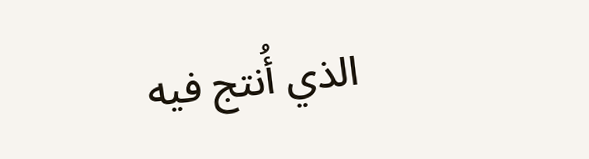الذي أُنتج فيه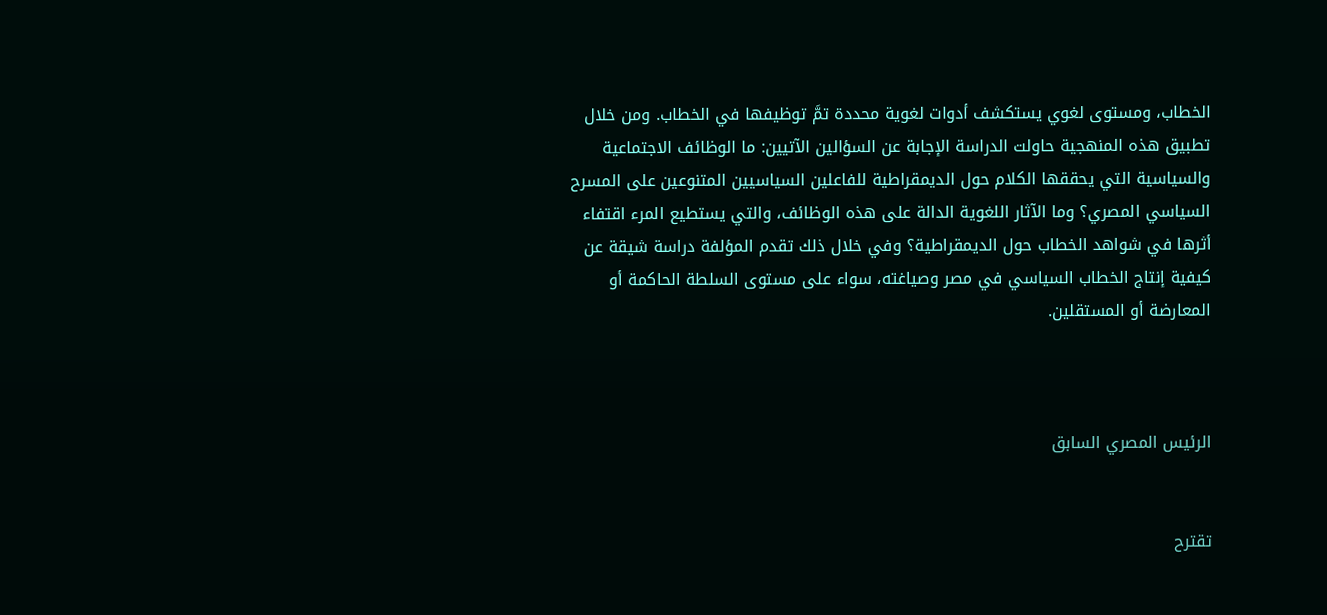الخطاب، ومستوى لغوي يستكشف أدوات لغوية محددة تمَّ توظيفها في الخطاب. ومن خلال تطبيق هذه المنهجية حاولت الدراسة الإجابة عن السؤالين الآتيين: ما الوظائف الاجتماعية والسياسية التي يحققها الكلام حول الديمقراطية للفاعلين السياسيين المتنوعين على المسرح السياسي المصري؟ وما الآثار اللغوية الدالة على هذه الوظائف، والتي يستطيع المرء اقتفاء أثرها في شواهد الخطاب حول الديمقراطية؟ وفي خلال ذلك تقدم المؤلفة دراسة شيقة عن كيفية إنتاج الخطاب السياسي في مصر وصياغته، سواء على مستوى السلطة الحاكمة أو المعارضة أو المستقلين.



الرئيس المصري السابق


تقترح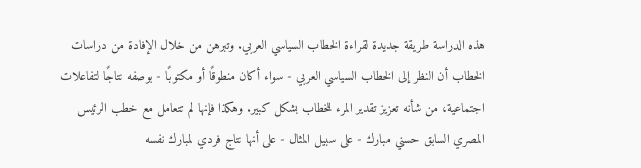هذه الدراسة طريقة جديدة لقراءة الخطاب السياسي العربي. وتبرهن من خلال الإفادة من دراسات الخطاب أن النظر إلى الخطاب السياسي العربي - سواء أكان منطوقًا أو مكتوبًا - بوصفه نتاجًا لتفاعلات اجتماعية، من شأنه تعزيز تقدير المرء للخطاب بشكل كبير. وهكذا فإنها لم تتعامل مع خطب الرئيس المصري السابق حسني مبارك - على سبيل المثال - على أنها نتاج فردي لمبارك نفسه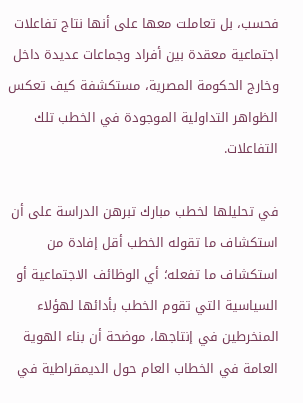فحسب، بل تعاملت معها على أنها نتاج تفاعلات اجتماعية معقدة بين أفراد وجماعات عديدة داخل وخارج الحكومة المصرية، مستكشفة كيف تعكس الظواهر التداولية الموجودة في الخطب تلك التفاعلات.

في تحليلها لخطب مبارك تبرهن الدراسة على أن استكشاف ما تقوله الخطب أقل إفادة من استكشاف ما تفعله؛ أي الوظائف الاجتماعية أو السياسية التي تقوم الخطب بأدائها لهؤلاء المنخرطين في إنتاجها، موضحة أن بناء الهوية العامة في الخطاب العام حول الديمقراطية في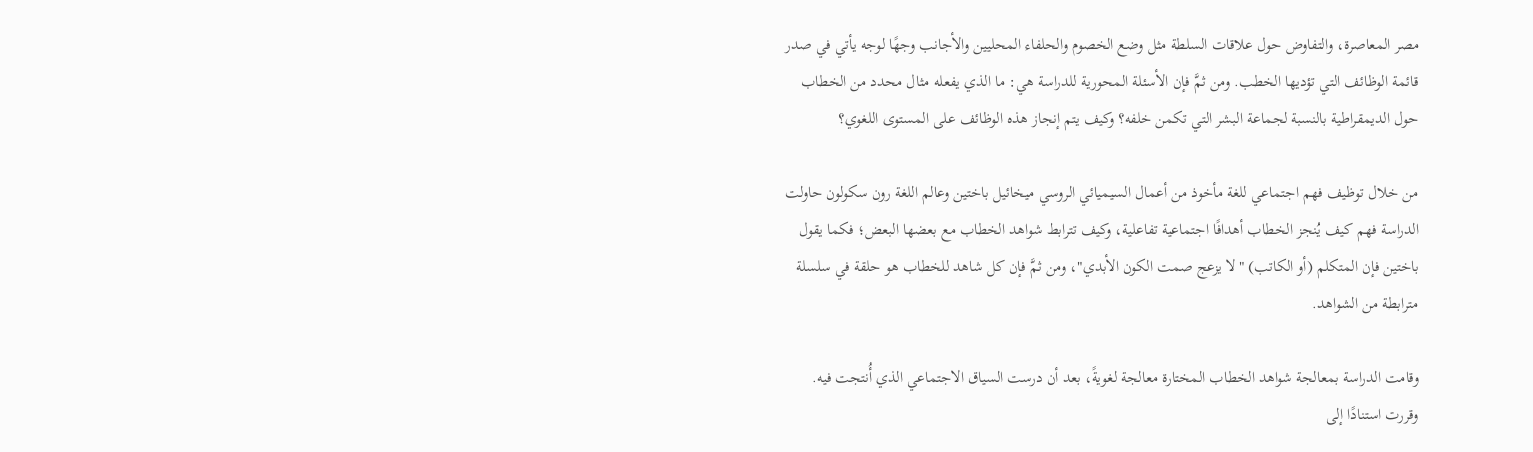مصر المعاصرة، والتفاوض حول علاقات السلطة مثل وضع الخصوم والحلفاء المحليين والأجانب وجهًا لوجه يأتي في صدر قائمة الوظائف التي تؤديها الخطب. ومن ثمَّ فإن الأسئلة المحورية للدراسة هي: ما الذي يفعله مثال محدد من الخطاب حول الديمقراطية بالنسبة لجماعة البشر التي تكمن خلفه؟ وكيف يتم إنجاز هذه الوظائف على المستوى اللغوي؟

من خلال توظيف فهم اجتماعي للغة مأخوذ من أعمال السيميائي الروسي ميخائيل باختين وعالم اللغة رون سكولون حاولت الدراسة فهم كيف يُنجز الخطاب أهدافًا اجتماعية تفاعلية، وكيف تترابط شواهد الخطاب مع بعضها البعض؛ فكما يقول باختين فإن المتكلم (أو الكاتب) "لا يزعج صمت الكون الأبدي"، ومن ثمَّ فإن كل شاهد للخطاب هو حلقة في سلسلة مترابطة من الشواهد.

وقامت الدراسة بمعالجة شواهد الخطاب المختارة معالجة لغويةً، بعد أن درست السياق الاجتماعي الذي أُنتجت فيه. وقررت استنادًا إلى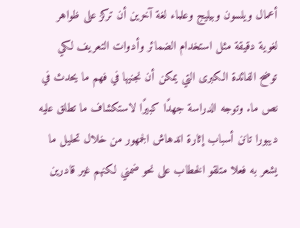أعمال ويلسون وبيليج وعلماء لغة آخرين أن تركز على ظواهر لغوية دقيقة مثل استخدام الضمائر وأدوات التعريف لكي توضح الفائدة الكبرى التي يمكن أن نجنيها في فهم ما يحدث في نص ما. وتوجه الدراسة جهدًا كبيرًا لاستكشاف ما تطلق عليه ديبورا تانن أسباب إثارة اندهاش الجمهور من خلال تحليل ما يشعر به فعلا متلقو الخطاب على نحو ضمني لكنهم غير قادرين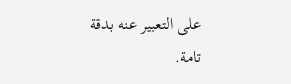على التعبير عنه بدقة تامة.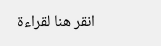انقر هنا لقراءة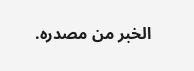الخبر من مصدره.